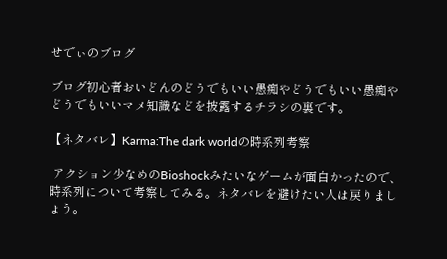せでぃのブログ

ブログ初心者おいどんのどうでもいい愚痴やどうでもいい愚痴やどうでもいいマメ知識などを披露するチラシの裏です。

【ネタバレ】Karma:The dark worldの時系列考察

 アクション少なめのBioshockみたいなゲームが面白かったので、時系列について考察してみる。ネタバレを避けたい人は戻りましょう。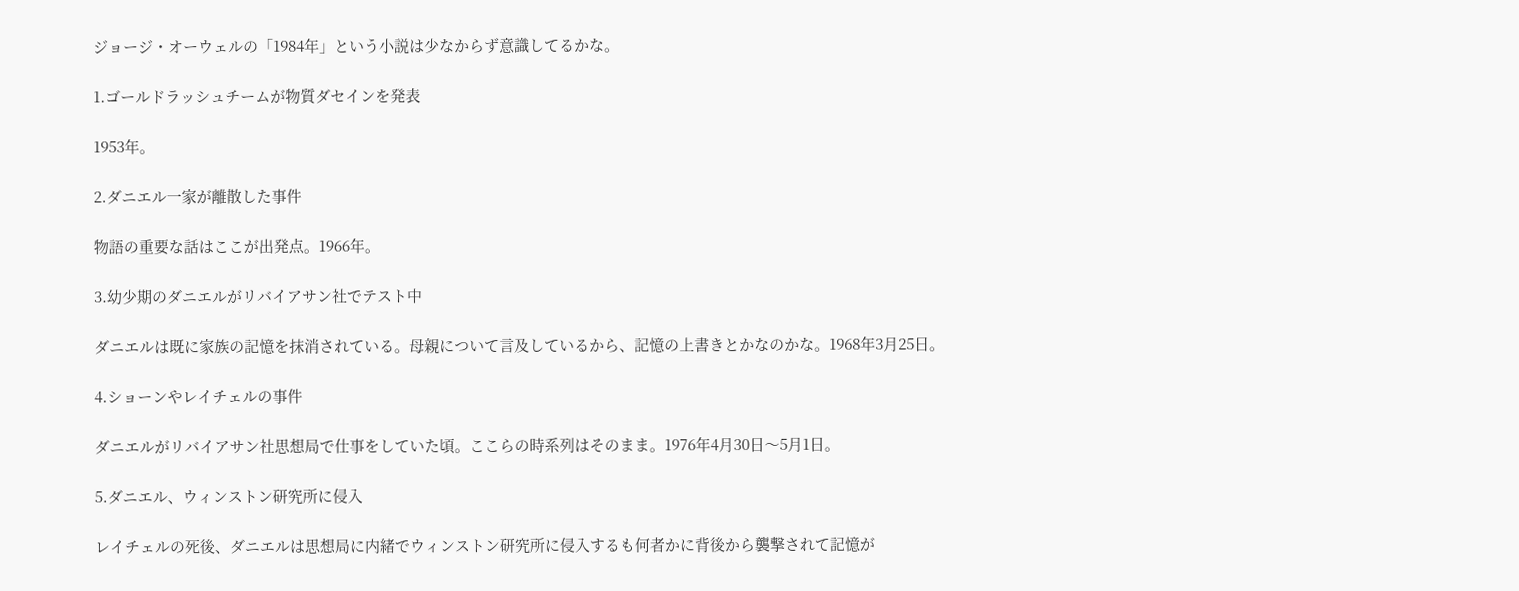ジョージ・オーウェルの「1984年」という小説は少なからず意識してるかな。

1.ゴールドラッシュチームが物質ダセインを発表

1953年。

2.ダニエル一家が離散した事件

物語の重要な話はここが出発点。1966年。

3.幼少期のダニエルがリバイアサン社でテスト中

ダニエルは既に家族の記憶を抹消されている。母親について言及しているから、記憶の上書きとかなのかな。1968年3月25日。

4.ショーンやレイチェルの事件

ダニエルがリバイアサン社思想局で仕事をしていた頃。ここらの時系列はそのまま。1976年4月30日〜5月1日。

5.ダニエル、ウィンストン研究所に侵入

レイチェルの死後、ダニエルは思想局に内緒でウィンストン研究所に侵入するも何者かに背後から襲撃されて記憶が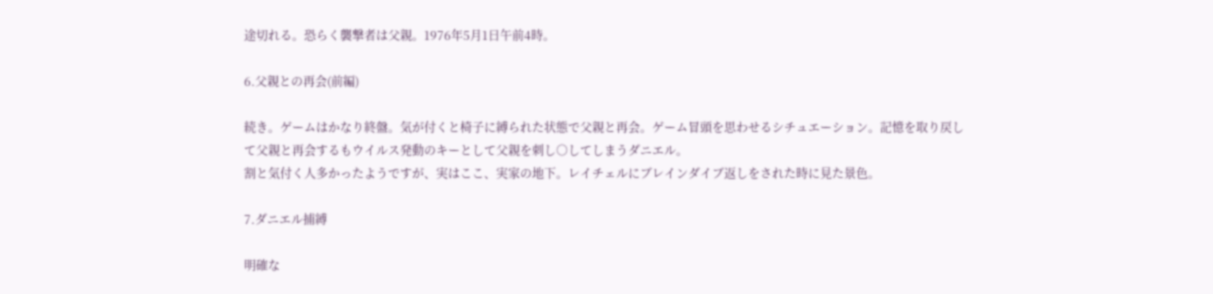途切れる。恐らく襲撃者は父親。1976年5月1日午前4時。

6.父親との再会(前編)

続き。ゲームはかなり終盤。気が付くと椅子に縛られた状態で父親と再会。ゲーム冒頭を思わせるシチュエーション。記憶を取り戻して父親と再会するもウイルス発動のキーとして父親を刺し○してしまうダニエル。
割と気付く人多かったようですが、実はここ、実家の地下。レイチェルにブレインダイブ返しをされた時に見た景色。

7.ダニエル捕縛

明確な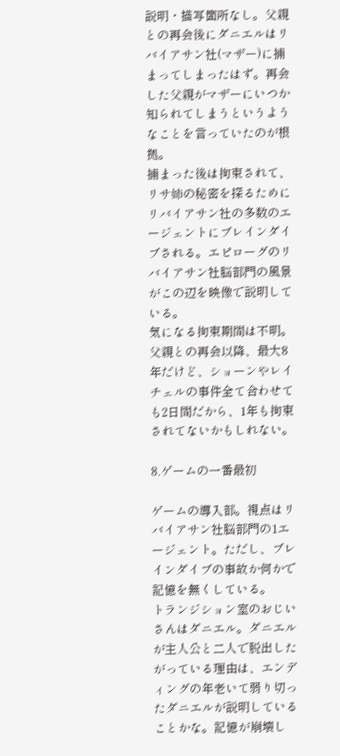説明・描写箇所なし。父親との再会後にダニエルはリバイアサン社(マザー)に捕まってしまったはず。再会した父親がマザーにいつか知られてしまうというようなことを言っていたのが根拠。
捕まった後は拘束されて、リサ姉の秘密を探るためにリバイアサン社の多数のエージェントにブレインダイブされる。エピローグのリバイアサン社脳部門の風景がこの辺を映像で説明している。
気になる拘束期間は不明。父親との再会以降、最大8年だけど、ショーンやレイチェルの事件全て合わせても2日間だから、1年も拘束されてないかもしれない。

8.ゲームの一番最初

ゲームの導入部。視点はリバイアサン社脳部門の1エージェント。ただし、ブレインダイブの事故か何かで記憶を無くしている。
トランジション室のおじいさんはダニエル。ダニエルが主人公と二人で脱出したがっている理由は、エンディングの年老いて弱り切ったダニエルが説明していることかな。記憶が崩壊し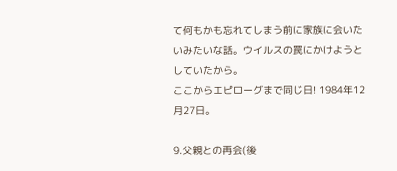て何もかも忘れてしまう前に家族に会いたいみたいな話。ウイルスの罠にかけようとしていたから。
ここからエピローグまで同じ日! 1984年12月27日。

9.父親との再会(後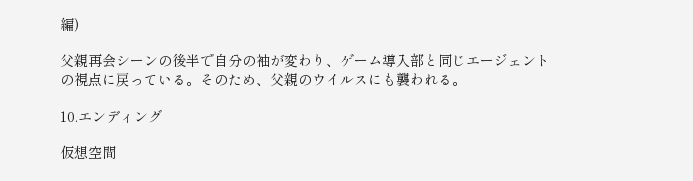編)

父親再会シーンの後半で自分の袖が変わり、ゲーム導入部と同じエージェントの視点に戻っている。そのため、父親のウイルスにも襲われる。

10.エンディング

仮想空間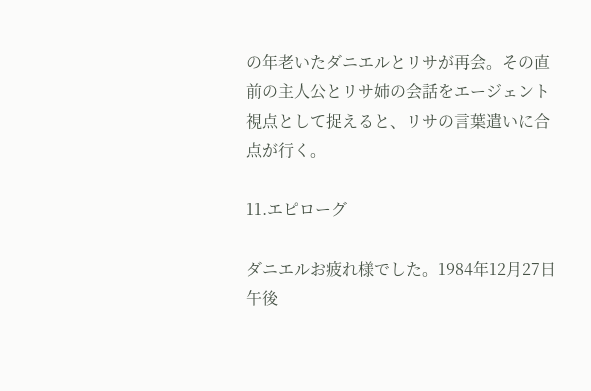の年老いたダニエルとリサが再会。その直前の主人公とリサ姉の会話をエージェント視点として捉えると、リサの言葉遣いに合点が行く。

11.エピローグ

ダニエルお疲れ様でした。1984年12月27日 午後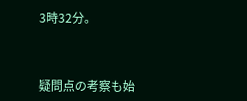3時32分。



疑問点の考察も始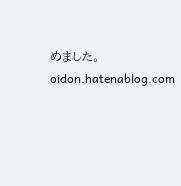めました。
oidon.hatenablog.com